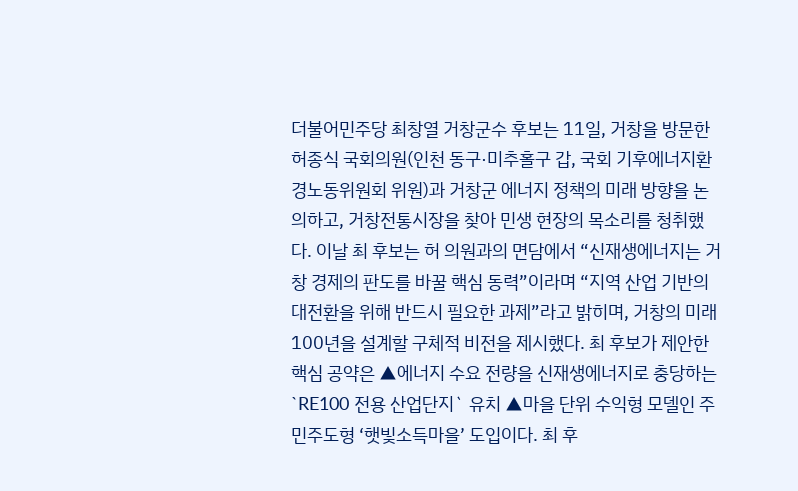더불어민주당 최창열 거창군수 후보는 11일, 거창을 방문한 허종식 국회의원(인천 동구·미추홀구 갑, 국회 기후에너지환경노동위원회 위원)과 거창군 에너지 정책의 미래 방향을 논의하고, 거창전통시장을 찾아 민생 현장의 목소리를 청취했다. 이날 최 후보는 허 의원과의 면담에서 “신재생에너지는 거창 경제의 판도를 바꿀 핵심 동력”이라며 “지역 산업 기반의 대전환을 위해 반드시 필요한 과제”라고 밝히며, 거창의 미래 100년을 설계할 구체적 비전을 제시했다. 최 후보가 제안한 핵심 공약은 ▲에너지 수요 전량을 신재생에너지로 충당하는 `RE100 전용 산업단지` 유치 ▲마을 단위 수익형 모델인 주민주도형 ‘햇빛소득마을’ 도입이다. 최 후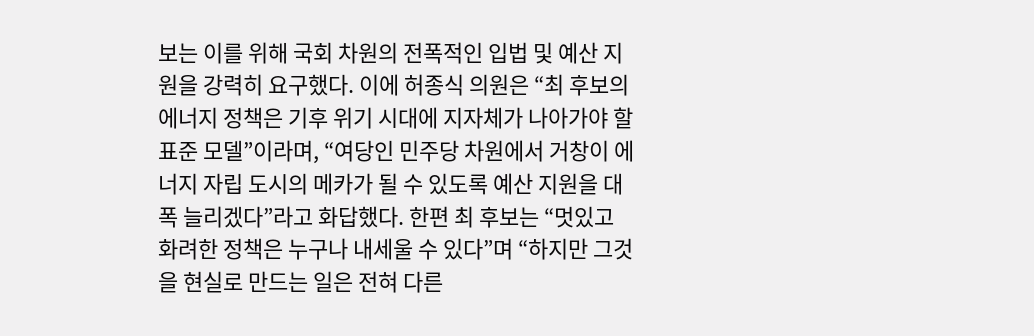보는 이를 위해 국회 차원의 전폭적인 입법 및 예산 지원을 강력히 요구했다. 이에 허종식 의원은 “최 후보의 에너지 정책은 기후 위기 시대에 지자체가 나아가야 할 표준 모델”이라며, “여당인 민주당 차원에서 거창이 에너지 자립 도시의 메카가 될 수 있도록 예산 지원을 대폭 늘리겠다”라고 화답했다. 한편 최 후보는 “멋있고 화려한 정책은 누구나 내세울 수 있다”며 “하지만 그것을 현실로 만드는 일은 전혀 다른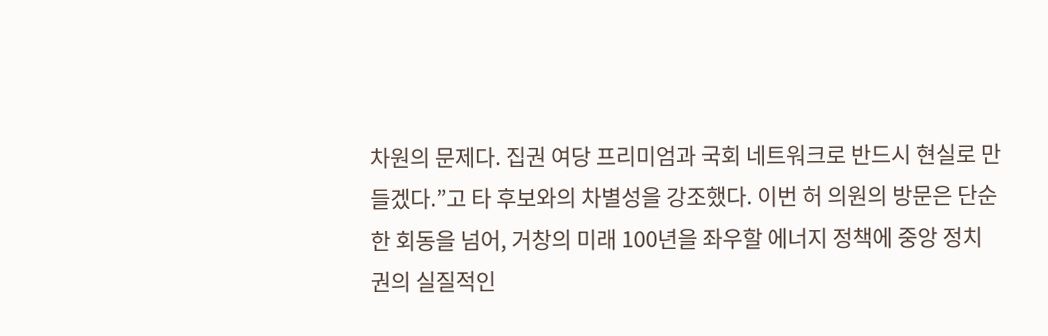차원의 문제다. 집권 여당 프리미엄과 국회 네트워크로 반드시 현실로 만들겠다.”고 타 후보와의 차별성을 강조했다. 이번 허 의원의 방문은 단순한 회동을 넘어, 거창의 미래 100년을 좌우할 에너지 정책에 중앙 정치권의 실질적인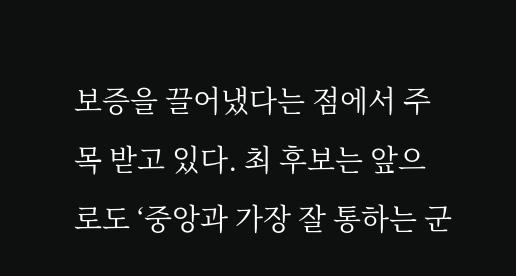보증을 끌어냈다는 점에서 주목 받고 있다. 최 후보는 앞으로도 ‘중앙과 가장 잘 통하는 군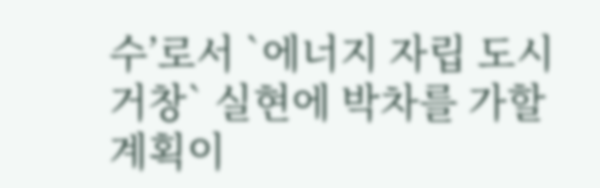수’로서 `에너지 자립 도시 거창` 실현에 박차를 가할 계획이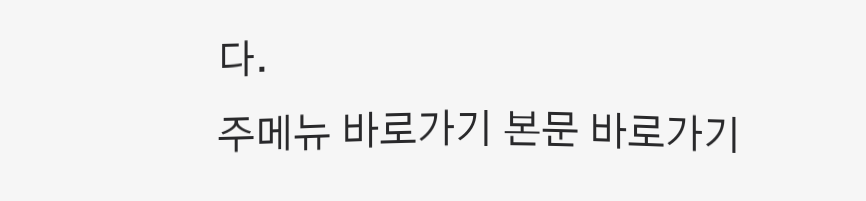다.
주메뉴 바로가기 본문 바로가기